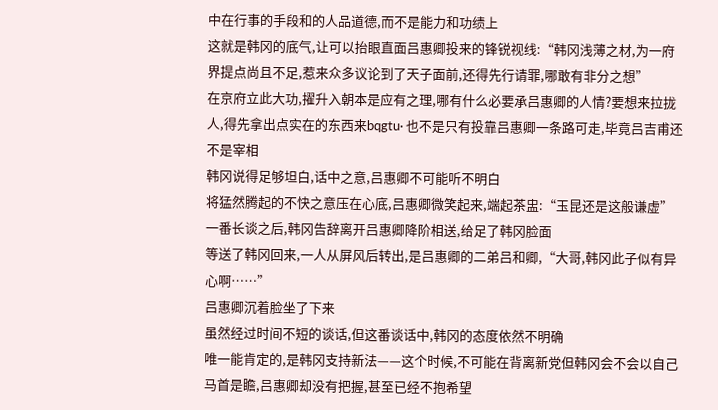中在行事的手段和的人品道德,而不是能力和功绩上
这就是韩冈的底气,让可以抬眼直面吕惠卿投来的锋锐视线:“韩冈浅薄之材,为一府界提点尚且不足,惹来众多议论到了天子面前,还得先行请罪,哪敢有非分之想”
在京府立此大功,擢升入朝本是应有之理,哪有什么必要承吕惠卿的人情?要想来拉拢人,得先拿出点实在的东西来bqgtu· 也不是只有投靠吕惠卿一条路可走,毕竟吕吉甫还不是宰相
韩冈说得足够坦白,话中之意,吕惠卿不可能听不明白
将猛然腾起的不快之意压在心底,吕惠卿微笑起来,端起茶盅:“玉昆还是这般谦虚”
一番长谈之后,韩冈告辞离开吕惠卿降阶相送,给足了韩冈脸面
等送了韩冈回来,一人从屏风后转出,是吕惠卿的二弟吕和卿,“大哥,韩冈此子似有异心啊……”
吕惠卿沉着脸坐了下来
虽然经过时间不短的谈话,但这番谈话中,韩冈的态度依然不明确
唯一能肯定的,是韩冈支持新法——这个时候,不可能在背离新党但韩冈会不会以自己马首是瞻,吕惠卿却没有把握,甚至已经不抱希望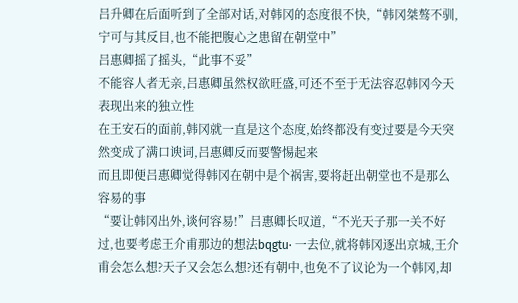吕升卿在后面听到了全部对话,对韩冈的态度很不快,“韩冈桀骜不驯,宁可与其反目,也不能把腹心之患留在朝堂中”
吕惠卿摇了摇头,“此事不妥”
不能容人者无亲,吕惠卿虽然权欲旺盛,可还不至于无法容忍韩冈今天表现出来的独立性
在王安石的面前,韩冈就一直是这个态度,始终都没有变过要是今天突然变成了满口谀词,吕惠卿反而要警惕起来
而且即便吕惠卿觉得韩冈在朝中是个祸害,要将赶出朝堂也不是那么容易的事
“要让韩冈出外,谈何容易!”吕惠卿长叹道,“不光天子那一关不好过,也要考虑王介甫那边的想法bqgtu· 一去位,就将韩冈逐出京城,王介甫会怎么想?天子又会怎么想?还有朝中,也免不了议论为一个韩冈,却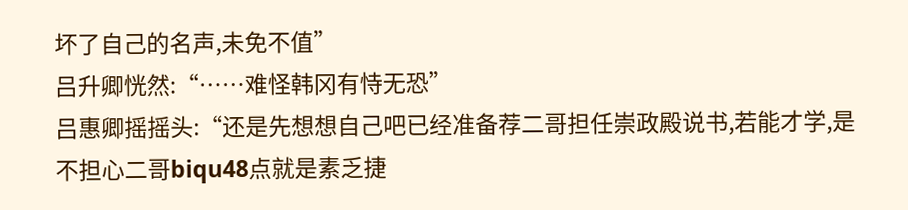坏了自己的名声,未免不值”
吕升卿恍然:“……难怪韩冈有恃无恐”
吕惠卿摇摇头:“还是先想想自己吧已经准备荐二哥担任崇政殿说书,若能才学,是不担心二哥biqu48点就是素乏捷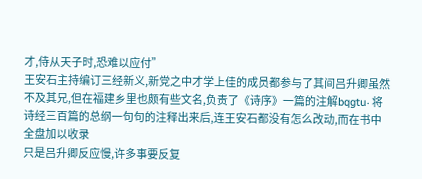才,侍从天子时,恐难以应付”
王安石主持编订三经新义,新党之中才学上佳的成员都参与了其间吕升卿虽然不及其兄,但在福建乡里也颇有些文名,负责了《诗序》一篇的注解bqgtu· 将诗经三百篇的总纲一句句的注释出来后,连王安石都没有怎么改动,而在书中全盘加以收录
只是吕升卿反应慢,许多事要反复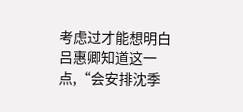考虑过才能想明白吕惠卿知道这一点,“会安排沈季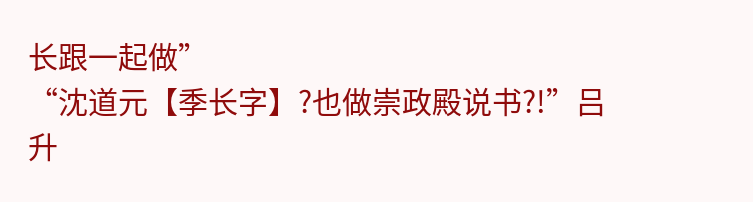长跟一起做”
“沈道元【季长字】?也做崇政殿说书?!”吕升